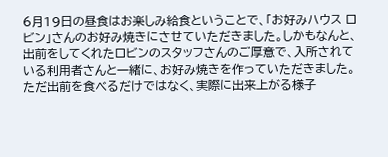6月19日の昼食はお楽しみ給食ということで、「お好みハウス ロビン」さんのお好み焼きにさせていただきました。しかもなんと、出前をしてくれたロビンのスタッフさんのご厚意で、入所されている利用者さんと一緒に、お好み焼きを作っていただきました。
ただ出前を食べるだけではなく、実際に出来上がる様子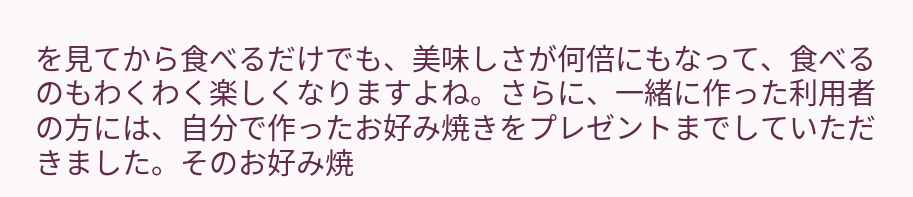を見てから食べるだけでも、美味しさが何倍にもなって、食べるのもわくわく楽しくなりますよね。さらに、一緒に作った利用者の方には、自分で作ったお好み焼きをプレゼントまでしていただきました。そのお好み焼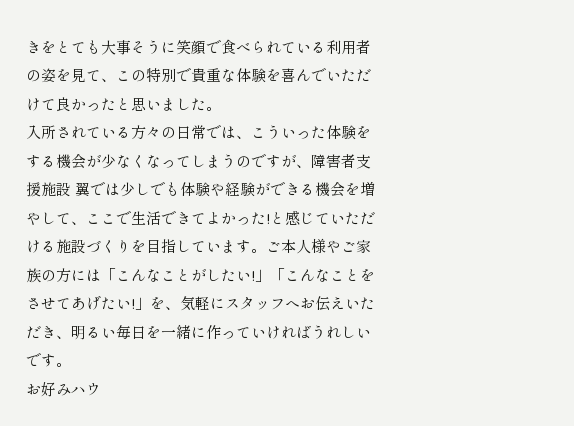きをとても大事そうに笑顔で食べられている利用者の姿を見て、この特別で貴重な体験を喜んでいただけて良かったと思いました。
入所されている方々の日常では、こういった体験をする機会が少なくなってしまうのですが、障害者支援施設 翼では少しでも体験や経験ができる機会を増やして、ここで生活できてよかった!と感じていただける施設づくりを目指しています。ご本人様やご家族の方には「こんなことがしたい!」「こんなことをさせてあげたい!」を、気軽にスタッフへお伝えいただき、明るい毎日を一緒に作っていければうれしいです。
お好みハウ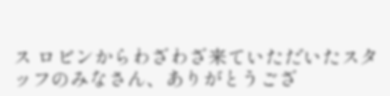ス ロビンからわざわざ来ていただいたスタッフのみなさん、ありがとうござ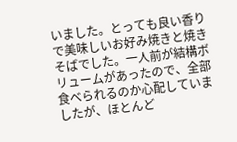いました。とっても良い香りで美味しいお好み焼きと焼きそばでした。一人前が結構ボリュームがあったので、全部食べられるのか心配していましたが、ほとんど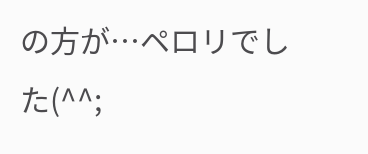の方が…ペロリでした(^^;